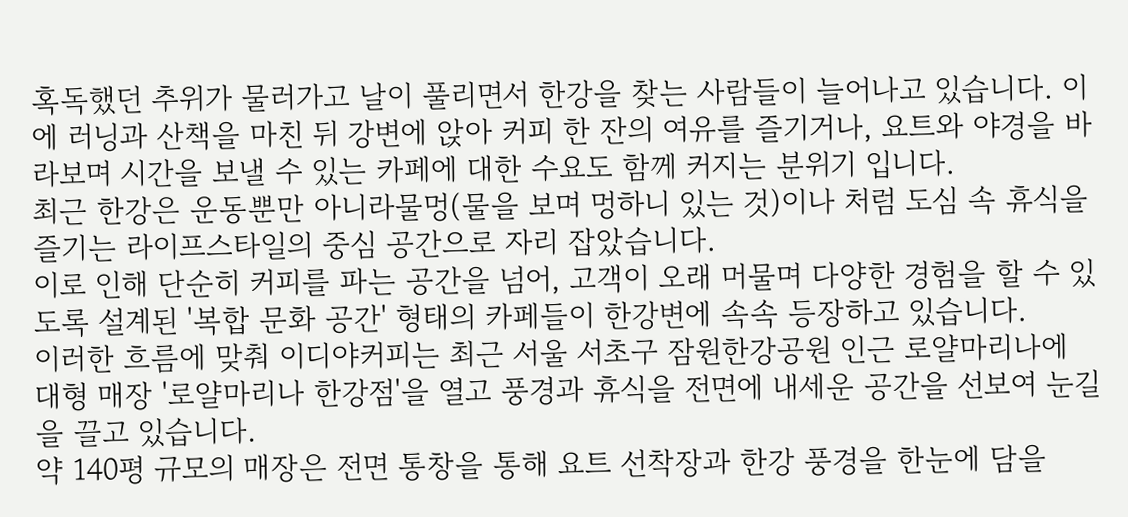혹독했던 추위가 물러가고 날이 풀리면서 한강을 찾는 사람들이 늘어나고 있습니다. 이에 러닝과 산책을 마친 뒤 강변에 앉아 커피 한 잔의 여유를 즐기거나, 요트와 야경을 바라보며 시간을 보낼 수 있는 카페에 대한 수요도 함께 커지는 분위기 입니다.
최근 한강은 운동뿐만 아니라물멍(물을 보며 멍하니 있는 것)이나 처럼 도심 속 휴식을 즐기는 라이프스타일의 중심 공간으로 자리 잡았습니다.
이로 인해 단순히 커피를 파는 공간을 넘어, 고객이 오래 머물며 다양한 경험을 할 수 있도록 설계된 '복합 문화 공간' 형태의 카페들이 한강변에 속속 등장하고 있습니다.
이러한 흐름에 맞춰 이디야커피는 최근 서울 서초구 잠원한강공원 인근 로얄마리나에 대형 매장 '로얄마리나 한강점'을 열고 풍경과 휴식을 전면에 내세운 공간을 선보여 눈길을 끌고 있습니다.
약 140평 규모의 매장은 전면 통창을 통해 요트 선착장과 한강 풍경을 한눈에 담을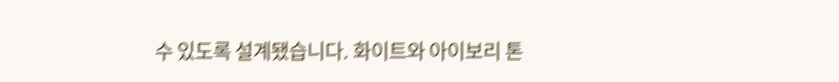수 있도록 설계됐습니다. 화이트와 아이보리 톤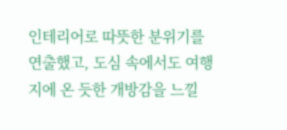인테리어로 따뜻한 분위기를 연출했고, 도심 속에서도 여행지에 온 듯한 개방감을 느낄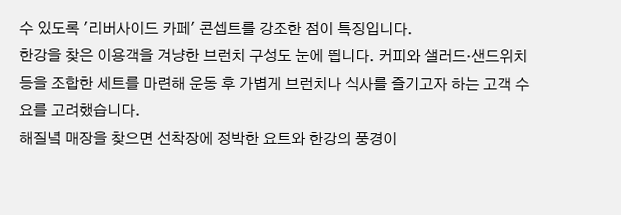수 있도록 '리버사이드 카페' 콘셉트를 강조한 점이 특징입니다.
한강을 찾은 이용객을 겨냥한 브런치 구성도 눈에 띕니다. 커피와 샐러드·샌드위치 등을 조합한 세트를 마련해 운동 후 가볍게 브런치나 식사를 즐기고자 하는 고객 수요를 고려했습니다.
해질녘 매장을 찾으면 선착장에 정박한 요트와 한강의 풍경이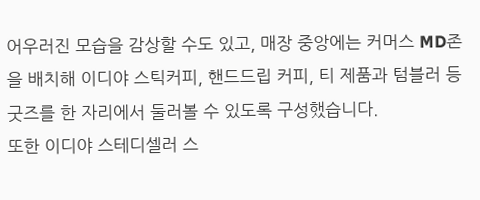어우러진 모습을 감상할 수도 있고, 매장 중앙에는 커머스 MD존을 배치해 이디야 스틱커피, 핸드드립 커피, 티 제품과 텀블러 등 굿즈를 한 자리에서 둘러볼 수 있도록 구성했습니다.
또한 이디야 스테디셀러 스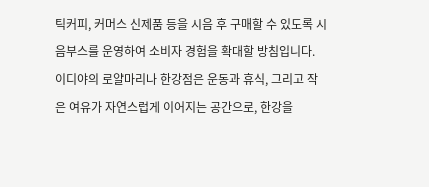틱커피, 커머스 신제품 등을 시음 후 구매할 수 있도록 시음부스를 운영하여 소비자 경험을 확대할 방침입니다.
이디야의 로얄마리나 한강점은 운동과 휴식, 그리고 작은 여유가 자연스럽게 이어지는 공간으로, 한강을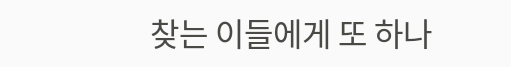찾는 이들에게 또 하나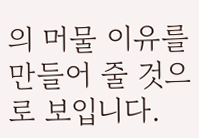의 머물 이유를 만들어 줄 것으로 보입니다.